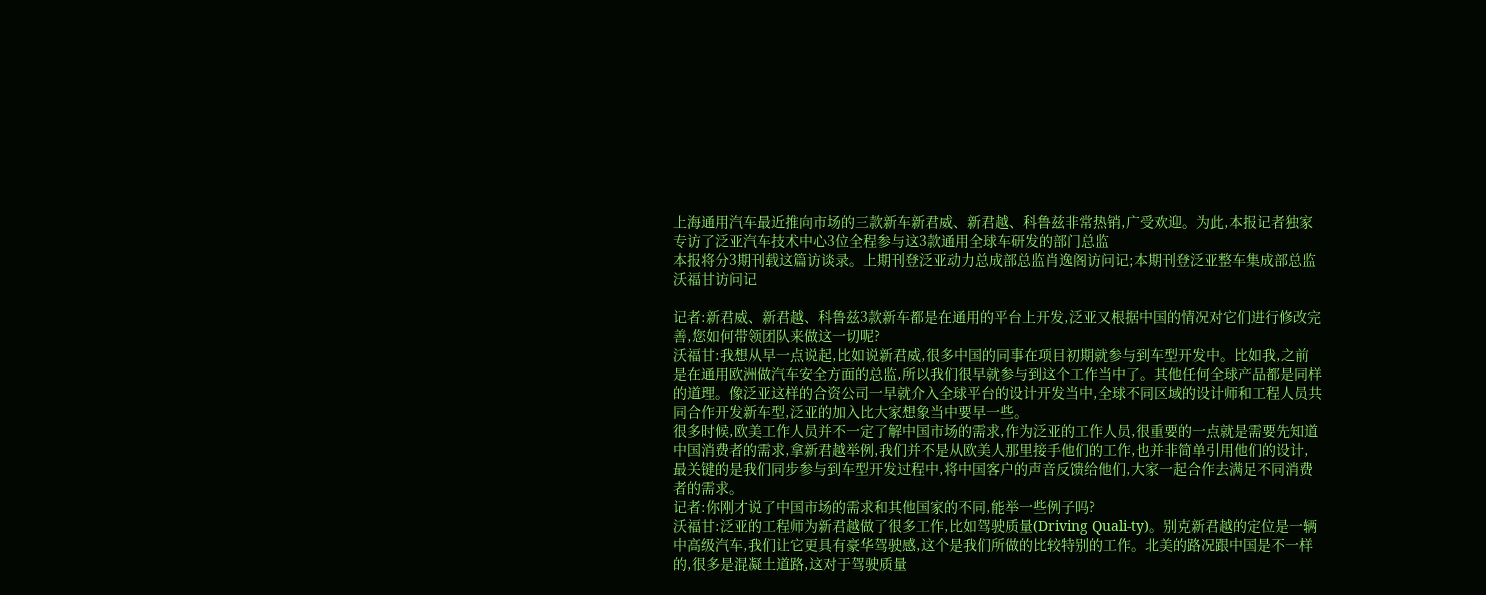上海通用汽车最近推向市场的三款新车新君威、新君越、科鲁兹非常热销,广受欢迎。为此,本报记者独家专访了泛亚汽车技术中心3位全程参与这3款通用全球车研发的部门总监
本报将分3期刊载这篇访谈录。上期刊登泛亚动力总成部总监肖逸阁访问记;本期刊登泛亚整车集成部总监沃福甘访问记

记者:新君威、新君越、科鲁兹3款新车都是在通用的平台上开发,泛亚又根据中国的情况对它们进行修改完善,您如何带领团队来做这一切呢?
沃福甘:我想从早一点说起,比如说新君威,很多中国的同事在项目初期就参与到车型开发中。比如我,之前是在通用欧洲做汽车安全方面的总监,所以我们很早就参与到这个工作当中了。其他任何全球产品都是同样的道理。像泛亚这样的合资公司一早就介入全球平台的设计开发当中,全球不同区域的设计师和工程人员共同合作开发新车型,泛亚的加入比大家想象当中要早一些。
很多时候,欧美工作人员并不一定了解中国市场的需求,作为泛亚的工作人员,很重要的一点就是需要先知道中国消费者的需求,拿新君越举例,我们并不是从欧美人那里接手他们的工作,也并非简单引用他们的设计,最关键的是我们同步参与到车型开发过程中,将中国客户的声音反馈给他们,大家一起合作去满足不同消费者的需求。
记者:你刚才说了中国市场的需求和其他国家的不同,能举一些例子吗?
沃福甘:泛亚的工程师为新君越做了很多工作,比如驾驶质量(Driving Quali-ty)。别克新君越的定位是一辆中高级汽车,我们让它更具有豪华驾驶感,这个是我们所做的比较特别的工作。北美的路况跟中国是不一样的,很多是混凝土道路,这对于驾驶质量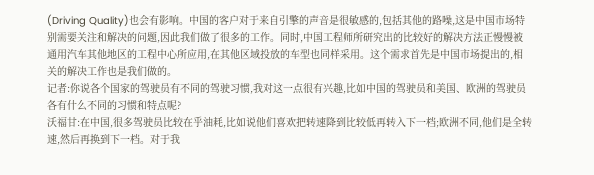(Driving Quality)也会有影响。中国的客户对于来自引擎的声音是很敏感的,包括其他的路噪,这是中国市场特别需要关注和解决的问题,因此我们做了很多的工作。同时,中国工程师所研究出的比较好的解决方法正慢慢被通用汽车其他地区的工程中心所应用,在其他区域投放的车型也同样采用。这个需求首先是中国市场提出的,相关的解决工作也是我们做的。
记者:你说各个国家的驾驶员有不同的驾驶习惯,我对这一点很有兴趣,比如中国的驾驶员和美国、欧洲的驾驶员各有什么不同的习惯和特点呢?
沃福甘:在中国,很多驾驶员比较在乎油耗,比如说他们喜欢把转速降到比较低再转入下一档;欧洲不同,他们是全转速,然后再换到下一档。对于我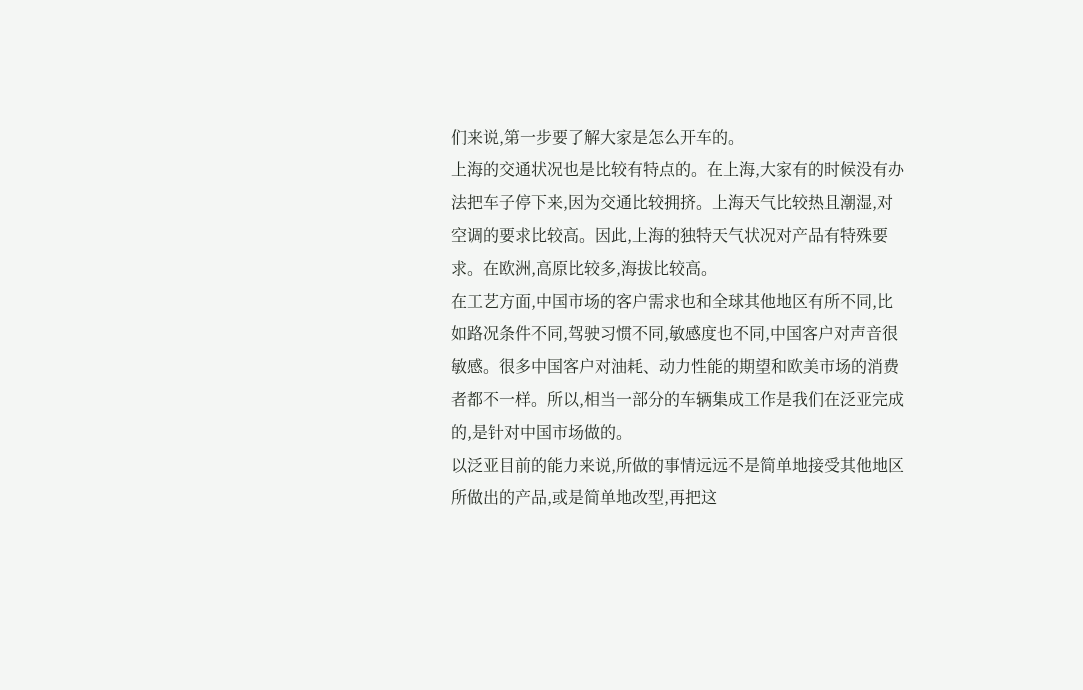们来说,第一步要了解大家是怎么开车的。
上海的交通状况也是比较有特点的。在上海,大家有的时候没有办法把车子停下来,因为交通比较拥挤。上海天气比较热且潮湿,对空调的要求比较高。因此,上海的独特天气状况对产品有特殊要求。在欧洲,高原比较多,海拔比较高。
在工艺方面,中国市场的客户需求也和全球其他地区有所不同,比如路况条件不同,驾驶习惯不同,敏感度也不同,中国客户对声音很敏感。很多中国客户对油耗、动力性能的期望和欧美市场的消费者都不一样。所以,相当一部分的车辆集成工作是我们在泛亚完成的,是针对中国市场做的。
以泛亚目前的能力来说,所做的事情远远不是简单地接受其他地区所做出的产品,或是简单地改型,再把这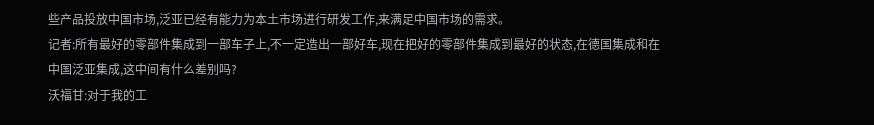些产品投放中国市场,泛亚已经有能力为本土市场进行研发工作,来满足中国市场的需求。
记者:所有最好的零部件集成到一部车子上,不一定造出一部好车,现在把好的零部件集成到最好的状态,在德国集成和在中国泛亚集成,这中间有什么差别吗?
沃福甘:对于我的工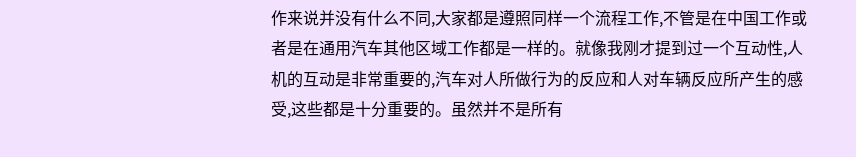作来说并没有什么不同,大家都是遵照同样一个流程工作,不管是在中国工作或者是在通用汽车其他区域工作都是一样的。就像我刚才提到过一个互动性,人机的互动是非常重要的,汽车对人所做行为的反应和人对车辆反应所产生的感受,这些都是十分重要的。虽然并不是所有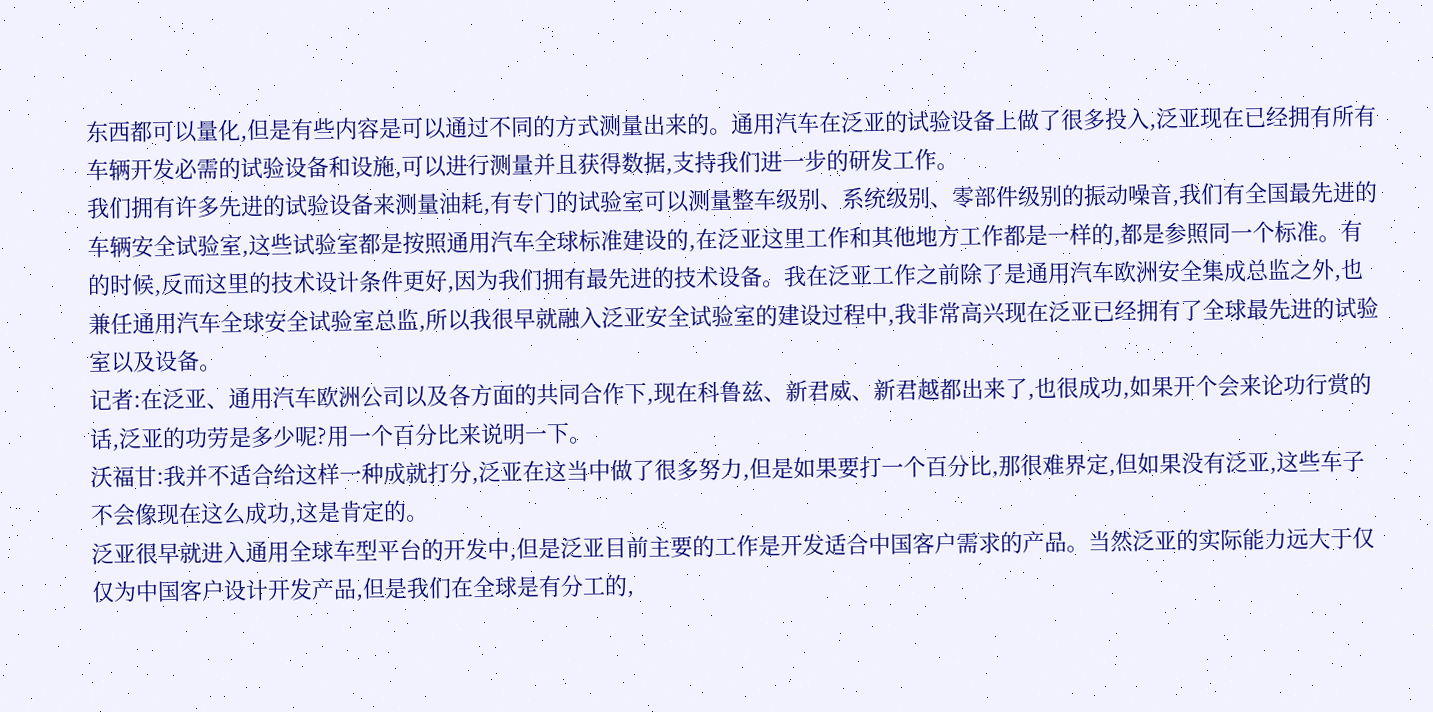东西都可以量化,但是有些内容是可以通过不同的方式测量出来的。通用汽车在泛亚的试验设备上做了很多投入,泛亚现在已经拥有所有车辆开发必需的试验设备和设施,可以进行测量并且获得数据,支持我们进一步的研发工作。
我们拥有许多先进的试验设备来测量油耗,有专门的试验室可以测量整车级别、系统级别、零部件级别的振动噪音,我们有全国最先进的车辆安全试验室,这些试验室都是按照通用汽车全球标准建设的,在泛亚这里工作和其他地方工作都是一样的,都是参照同一个标准。有的时候,反而这里的技术设计条件更好,因为我们拥有最先进的技术设备。我在泛亚工作之前除了是通用汽车欧洲安全集成总监之外,也兼任通用汽车全球安全试验室总监,所以我很早就融入泛亚安全试验室的建设过程中,我非常高兴现在泛亚已经拥有了全球最先进的试验室以及设备。
记者:在泛亚、通用汽车欧洲公司以及各方面的共同合作下,现在科鲁兹、新君威、新君越都出来了,也很成功,如果开个会来论功行赏的话,泛亚的功劳是多少呢?用一个百分比来说明一下。
沃福甘:我并不适合给这样一种成就打分,泛亚在这当中做了很多努力,但是如果要打一个百分比,那很难界定,但如果没有泛亚,这些车子不会像现在这么成功,这是肯定的。
泛亚很早就进入通用全球车型平台的开发中,但是泛亚目前主要的工作是开发适合中国客户需求的产品。当然泛亚的实际能力远大于仅仅为中国客户设计开发产品,但是我们在全球是有分工的,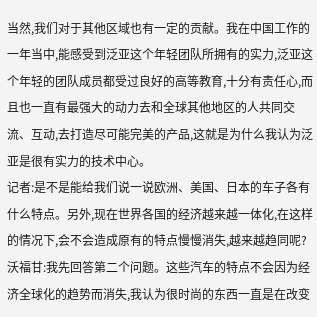当然,我们对于其他区域也有一定的贡献。我在中国工作的一年当中,能感受到泛亚这个年轻团队所拥有的实力,泛亚这个年轻的团队成员都受过良好的高等教育,十分有责任心,而且也一直有最强大的动力去和全球其他地区的人共同交流、互动,去打造尽可能完美的产品,这就是为什么我认为泛亚是很有实力的技术中心。
记者:是不是能给我们说一说欧洲、美国、日本的车子各有什么特点。另外,现在世界各国的经济越来越一体化,在这样的情况下,会不会造成原有的特点慢慢消失,越来越趋同呢?
沃福甘:我先回答第二个问题。这些汽车的特点不会因为经济全球化的趋势而消失,我认为很时尚的东西一直是在改变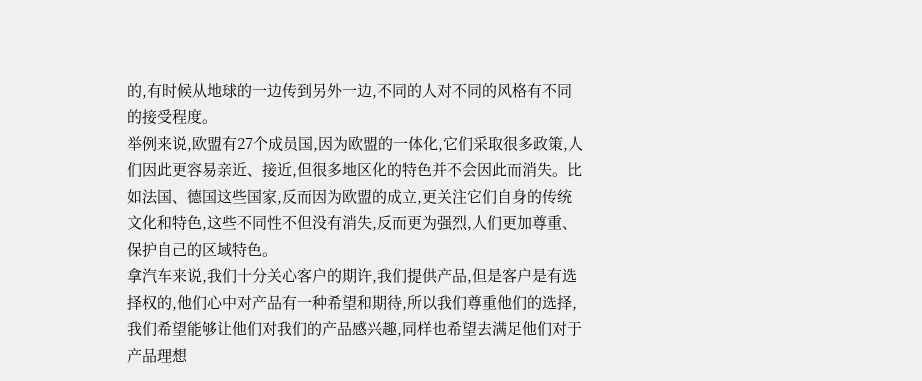的,有时候从地球的一边传到另外一边,不同的人对不同的风格有不同的接受程度。
举例来说,欧盟有27个成员国,因为欧盟的一体化,它们采取很多政策,人们因此更容易亲近、接近,但很多地区化的特色并不会因此而消失。比如法国、德国这些国家,反而因为欧盟的成立,更关注它们自身的传统文化和特色,这些不同性不但没有消失,反而更为强烈,人们更加尊重、保护自己的区域特色。
拿汽车来说,我们十分关心客户的期许,我们提供产品,但是客户是有选择权的,他们心中对产品有一种希望和期待,所以我们尊重他们的选择,我们希望能够让他们对我们的产品感兴趣,同样也希望去满足他们对于产品理想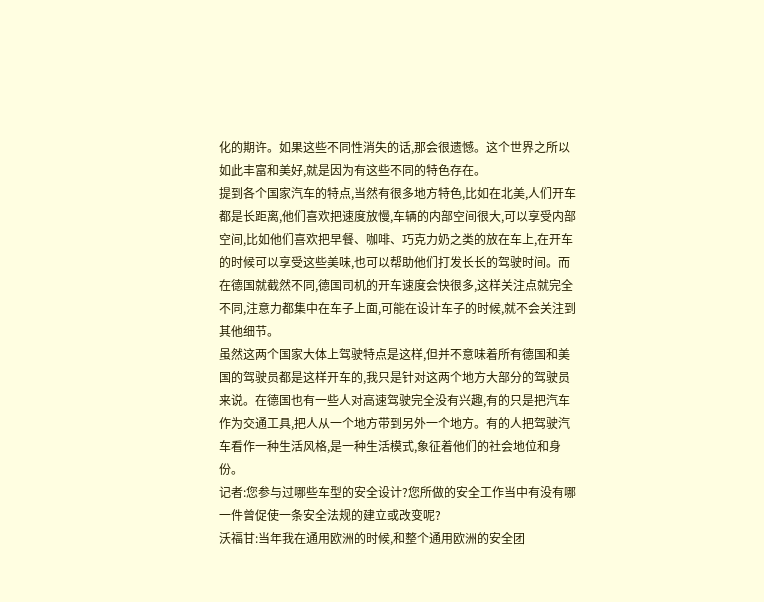化的期许。如果这些不同性消失的话,那会很遗憾。这个世界之所以如此丰富和美好,就是因为有这些不同的特色存在。
提到各个国家汽车的特点,当然有很多地方特色,比如在北美,人们开车都是长距离,他们喜欢把速度放慢,车辆的内部空间很大,可以享受内部空间,比如他们喜欢把早餐、咖啡、巧克力奶之类的放在车上,在开车的时候可以享受这些美味,也可以帮助他们打发长长的驾驶时间。而在德国就截然不同,德国司机的开车速度会快很多,这样关注点就完全不同,注意力都集中在车子上面,可能在设计车子的时候,就不会关注到其他细节。
虽然这两个国家大体上驾驶特点是这样,但并不意味着所有德国和美国的驾驶员都是这样开车的,我只是针对这两个地方大部分的驾驶员来说。在德国也有一些人对高速驾驶完全没有兴趣,有的只是把汽车作为交通工具,把人从一个地方带到另外一个地方。有的人把驾驶汽车看作一种生活风格,是一种生活模式,象征着他们的社会地位和身份。
记者:您参与过哪些车型的安全设计?您所做的安全工作当中有没有哪一件曾促使一条安全法规的建立或改变呢?
沃福甘:当年我在通用欧洲的时候,和整个通用欧洲的安全团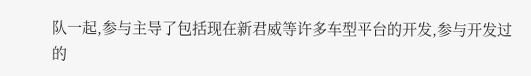队一起,参与主导了包括现在新君威等许多车型平台的开发,参与开发过的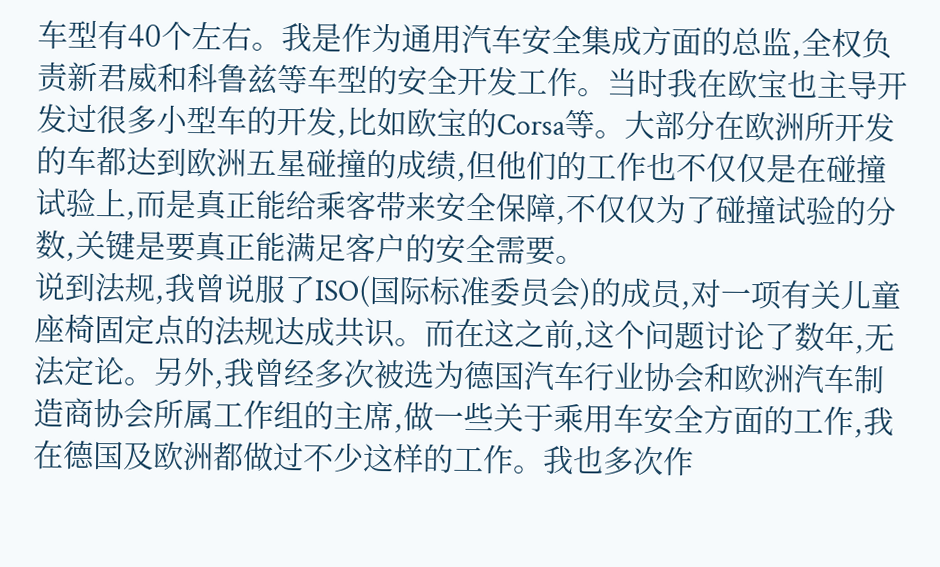车型有40个左右。我是作为通用汽车安全集成方面的总监,全权负责新君威和科鲁兹等车型的安全开发工作。当时我在欧宝也主导开发过很多小型车的开发,比如欧宝的Corsa等。大部分在欧洲所开发的车都达到欧洲五星碰撞的成绩,但他们的工作也不仅仅是在碰撞试验上,而是真正能给乘客带来安全保障,不仅仅为了碰撞试验的分数,关键是要真正能满足客户的安全需要。
说到法规,我曾说服了ISO(国际标准委员会)的成员,对一项有关儿童座椅固定点的法规达成共识。而在这之前,这个问题讨论了数年,无法定论。另外,我曾经多次被选为德国汽车行业协会和欧洲汽车制造商协会所属工作组的主席,做一些关于乘用车安全方面的工作,我在德国及欧洲都做过不少这样的工作。我也多次作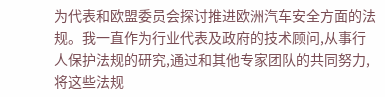为代表和欧盟委员会探讨推进欧洲汽车安全方面的法规。我一直作为行业代表及政府的技术顾问,从事行人保护法规的研究,通过和其他专家团队的共同努力,将这些法规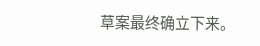草案最终确立下来。